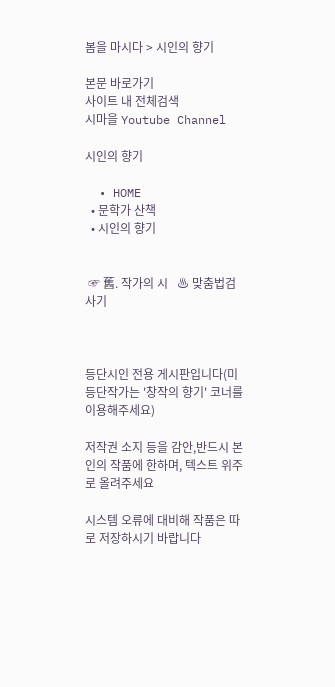봄을 마시다 > 시인의 향기

본문 바로가기
사이트 내 전체검색
시마을 Youtube Channel

시인의 향기

  • HOME
  • 문학가 산책
  • 시인의 향기


 ☞ 舊. 작가의 시   ♨ 맞춤법검사기



등단시인 전용 게시판입니다(미등단작가는 '창작의 향기' 코너를 이용해주세요)

저작권 소지 등을 감안,반드시 본인의 작품에 한하며, 텍스트 위주로 올려주세요

시스템 오류에 대비해 작품은 따로 저장하시기 바랍니다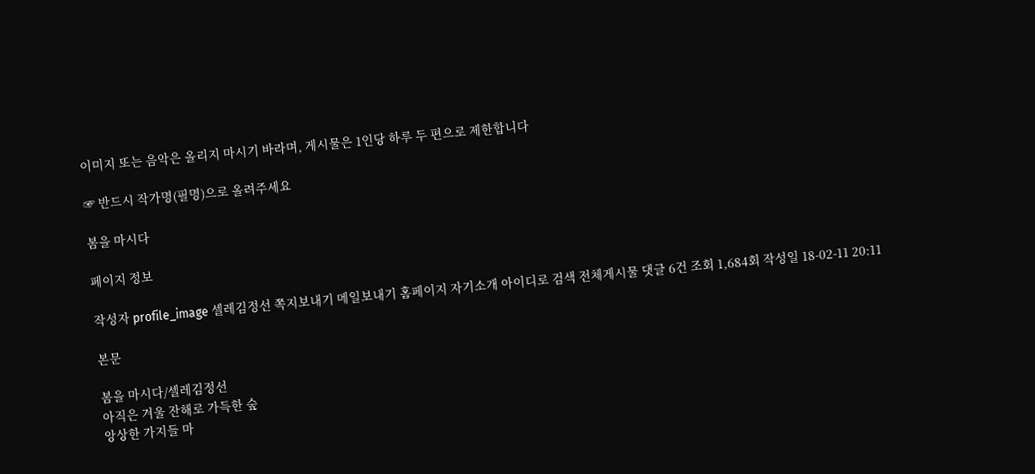이미지 또는 음악은 올리지 마시기 바라며, 게시물은 1인당 하루 두 편으로 제한합니다

☞ 반드시 작가명(필명)으로 올려주세요

봄을 마시다

페이지 정보

작성자 profile_image 셀레김정선 쪽지보내기 메일보내기 홈페이지 자기소개 아이디로 검색 전체게시물 댓글 6건 조회 1,684회 작성일 18-02-11 20:11

본문

봄을 마시다/셀레김정선
아직은 겨울 잔해로 가득한 숲
앙상한 가지들 마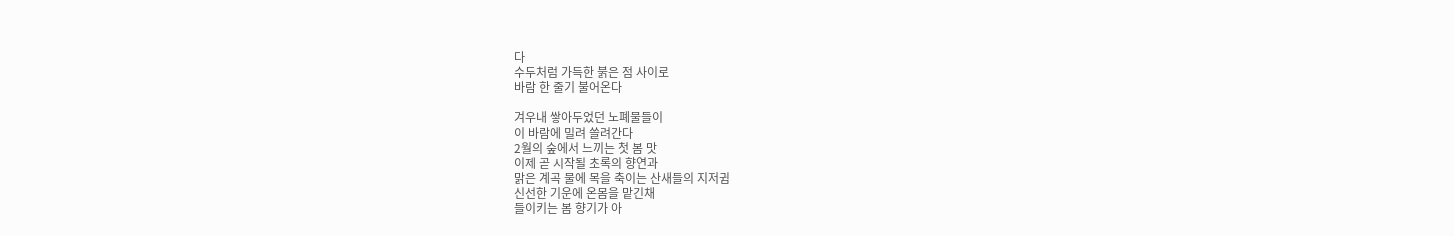다
수두처럼 가득한 붉은 점 사이로
바람 한 줄기 불어온다

겨우내 쌓아두었던 노폐물들이
이 바람에 밀려 쓸려간다
2월의 숲에서 느끼는 첫 봄 맛
이제 곧 시작될 초록의 향연과
맑은 계곡 물에 목을 축이는 산새들의 지저귐
신선한 기운에 온몸을 맡긴채
들이키는 봄 향기가 아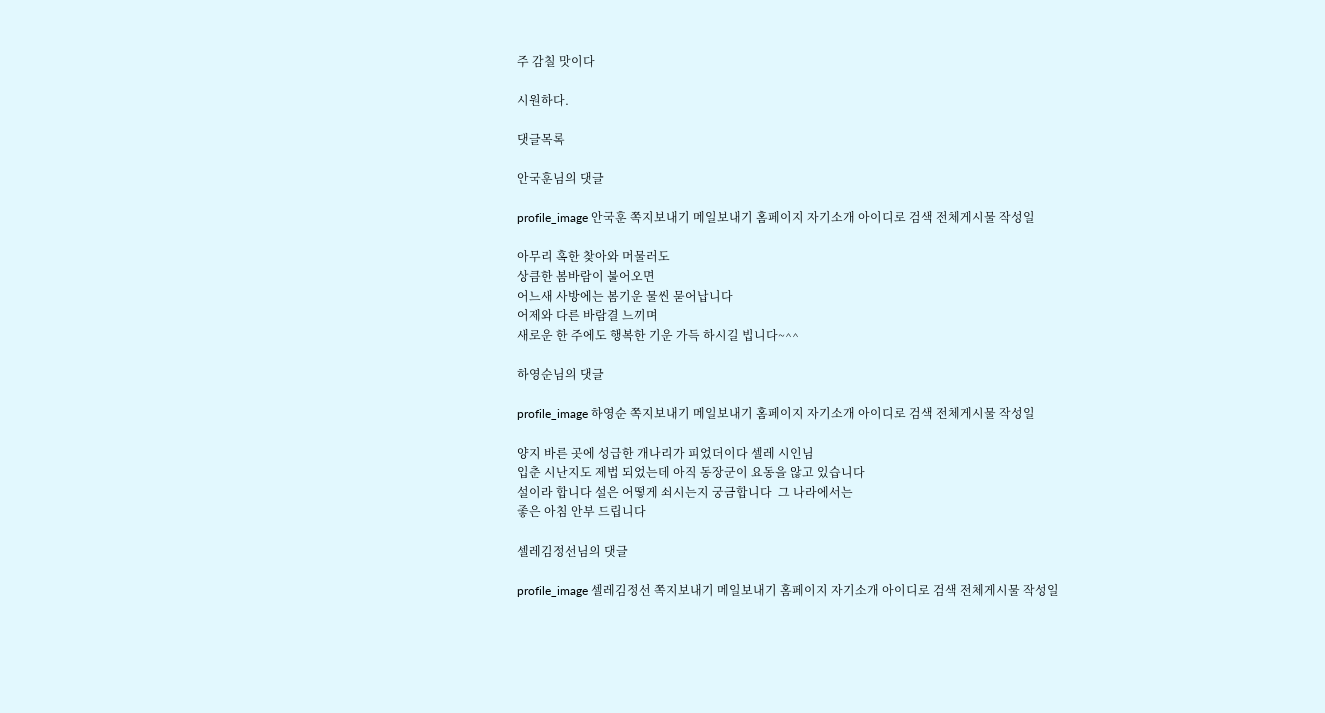주 감칠 맛이다

시원하다.

댓글목록

안국훈님의 댓글

profile_image 안국훈 쪽지보내기 메일보내기 홈페이지 자기소개 아이디로 검색 전체게시물 작성일

아무리 혹한 찾아와 머물러도
상큼한 봄바람이 불어오면
어느새 사방에는 봄기운 물씬 묻어납니다
어제와 다른 바람결 느끼며
새로운 한 주에도 행복한 기운 가득 하시길 빕니다~^^

하영순님의 댓글

profile_image 하영순 쪽지보내기 메일보내기 홈페이지 자기소개 아이디로 검색 전체게시물 작성일

양지 바른 곳에 성급한 개나리가 피었더이다 셀레 시인님
입춘 시난지도 제법 되었는데 아직 동장군이 요동을 않고 있습니다
설이라 합니다 설은 어떻게 쇠시는지 궁금합니다  그 나라에서는
좋은 아침 안부 드립니다

셀레김정선님의 댓글

profile_image 셀레김정선 쪽지보내기 메일보내기 홈페이지 자기소개 아이디로 검색 전체게시물 작성일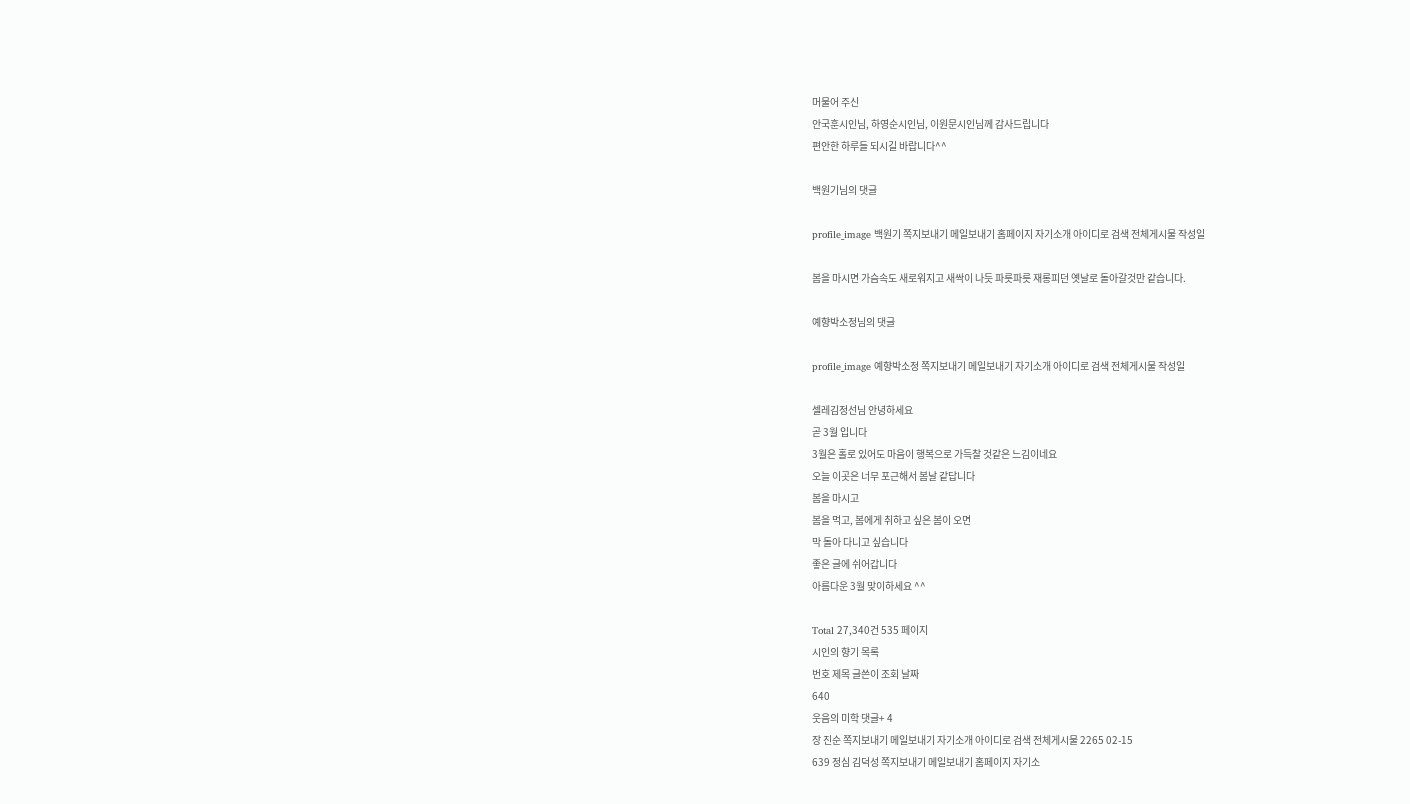머물어 주신
안국훈시인님, 하영순시인님, 이원문시인님께 감사드립니다
편안한 하루들 되시길 바랍니다^^

백원기님의 댓글

profile_image 백원기 쪽지보내기 메일보내기 홈페이지 자기소개 아이디로 검색 전체게시물 작성일

봄을 마시면 가슴속도 새로워지고 새싹이 나듯 파릇파릇 재롱피던 옛날로 돌아갈것만 같습니다.

예향박소정님의 댓글

profile_image 예향박소정 쪽지보내기 메일보내기 자기소개 아이디로 검색 전체게시물 작성일

셀레김정선님 안녕하세요
곧 3월 입니다
3월은 홀로 있어도 마음이 행복으로 가득찰 것같은 느김이네요
오늘 이곳은 너무 포근해서 봄날 같답니다
봄을 마시고
봄을 먹고, 봄에게 취하고 싶은 봄이 오면
막 돌아 다니고 싶습니다
좋은 글에 쉬어갑니다
아름다운 3월 맞이하세요 ^^

Total 27,340건 535 페이지
시인의 향기 목록
번호 제목 글쓴이 조회 날짜
640
웃음의 미학 댓글+ 4
장 진순 쪽지보내기 메일보내기 자기소개 아이디로 검색 전체게시물 2265 02-15
639 정심 김덕성 쪽지보내기 메일보내기 홈페이지 자기소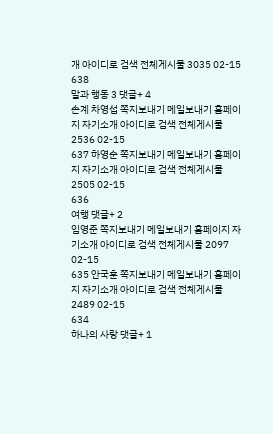개 아이디로 검색 전체게시물 3035 02-15
638
말과 행동 3 댓글+ 4
손계 차영섭 쪽지보내기 메일보내기 홈페이지 자기소개 아이디로 검색 전체게시물 2536 02-15
637 하영순 쪽지보내기 메일보내기 홈페이지 자기소개 아이디로 검색 전체게시물 2505 02-15
636
여행 댓글+ 2
임영준 쪽지보내기 메일보내기 홈페이지 자기소개 아이디로 검색 전체게시물 2097 02-15
635 안국훈 쪽지보내기 메일보내기 홈페이지 자기소개 아이디로 검색 전체게시물 2489 02-15
634
하나의 사랑 댓글+ 1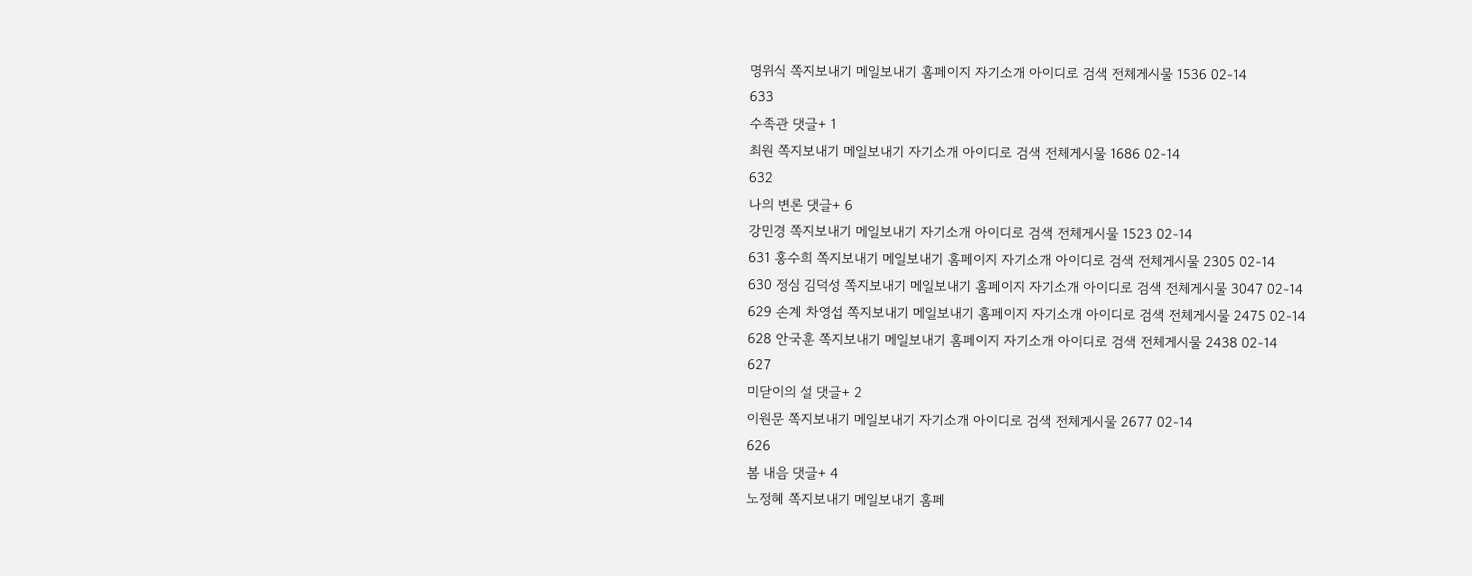명위식 쪽지보내기 메일보내기 홈페이지 자기소개 아이디로 검색 전체게시물 1536 02-14
633
수족관 댓글+ 1
최원 쪽지보내기 메일보내기 자기소개 아이디로 검색 전체게시물 1686 02-14
632
나의 변론 댓글+ 6
강민경 쪽지보내기 메일보내기 자기소개 아이디로 검색 전체게시물 1523 02-14
631 홍수희 쪽지보내기 메일보내기 홈페이지 자기소개 아이디로 검색 전체게시물 2305 02-14
630 정심 김덕성 쪽지보내기 메일보내기 홈페이지 자기소개 아이디로 검색 전체게시물 3047 02-14
629 손계 차영섭 쪽지보내기 메일보내기 홈페이지 자기소개 아이디로 검색 전체게시물 2475 02-14
628 안국훈 쪽지보내기 메일보내기 홈페이지 자기소개 아이디로 검색 전체게시물 2438 02-14
627
미닫이의 설 댓글+ 2
이원문 쪽지보내기 메일보내기 자기소개 아이디로 검색 전체게시물 2677 02-14
626
봄 내음 댓글+ 4
노정혜 쪽지보내기 메일보내기 홈페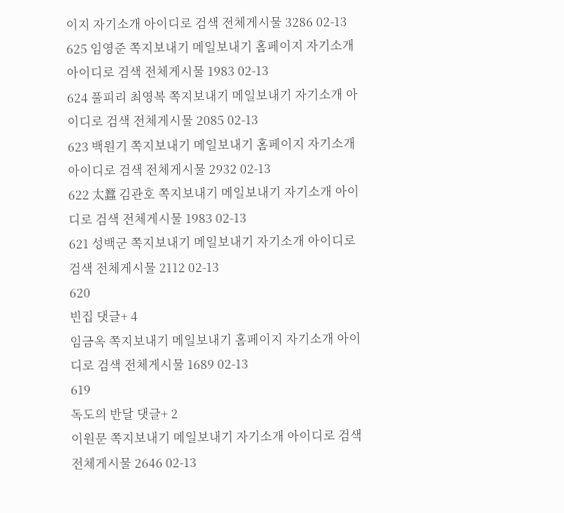이지 자기소개 아이디로 검색 전체게시물 3286 02-13
625 임영준 쪽지보내기 메일보내기 홈페이지 자기소개 아이디로 검색 전체게시물 1983 02-13
624 풀피리 최영복 쪽지보내기 메일보내기 자기소개 아이디로 검색 전체게시물 2085 02-13
623 백원기 쪽지보내기 메일보내기 홈페이지 자기소개 아이디로 검색 전체게시물 2932 02-13
622 太蠶 김관호 쪽지보내기 메일보내기 자기소개 아이디로 검색 전체게시물 1983 02-13
621 성백군 쪽지보내기 메일보내기 자기소개 아이디로 검색 전체게시물 2112 02-13
620
빈집 댓글+ 4
임금옥 쪽지보내기 메일보내기 홈페이지 자기소개 아이디로 검색 전체게시물 1689 02-13
619
독도의 반달 댓글+ 2
이원문 쪽지보내기 메일보내기 자기소개 아이디로 검색 전체게시물 2646 02-13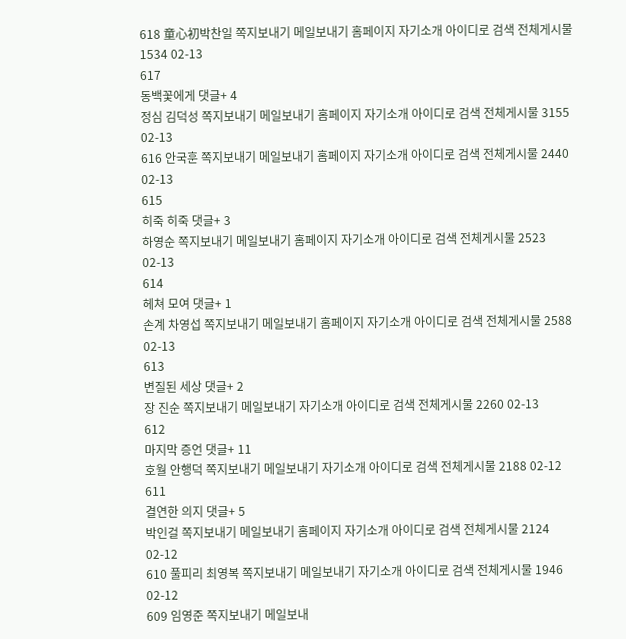618 童心初박찬일 쪽지보내기 메일보내기 홈페이지 자기소개 아이디로 검색 전체게시물 1534 02-13
617
동백꽃에게 댓글+ 4
정심 김덕성 쪽지보내기 메일보내기 홈페이지 자기소개 아이디로 검색 전체게시물 3155 02-13
616 안국훈 쪽지보내기 메일보내기 홈페이지 자기소개 아이디로 검색 전체게시물 2440 02-13
615
히죽 히죽 댓글+ 3
하영순 쪽지보내기 메일보내기 홈페이지 자기소개 아이디로 검색 전체게시물 2523 02-13
614
헤쳐 모여 댓글+ 1
손계 차영섭 쪽지보내기 메일보내기 홈페이지 자기소개 아이디로 검색 전체게시물 2588 02-13
613
변질된 세상 댓글+ 2
장 진순 쪽지보내기 메일보내기 자기소개 아이디로 검색 전체게시물 2260 02-13
612
마지막 증언 댓글+ 11
호월 안행덕 쪽지보내기 메일보내기 자기소개 아이디로 검색 전체게시물 2188 02-12
611
결연한 의지 댓글+ 5
박인걸 쪽지보내기 메일보내기 홈페이지 자기소개 아이디로 검색 전체게시물 2124 02-12
610 풀피리 최영복 쪽지보내기 메일보내기 자기소개 아이디로 검색 전체게시물 1946 02-12
609 임영준 쪽지보내기 메일보내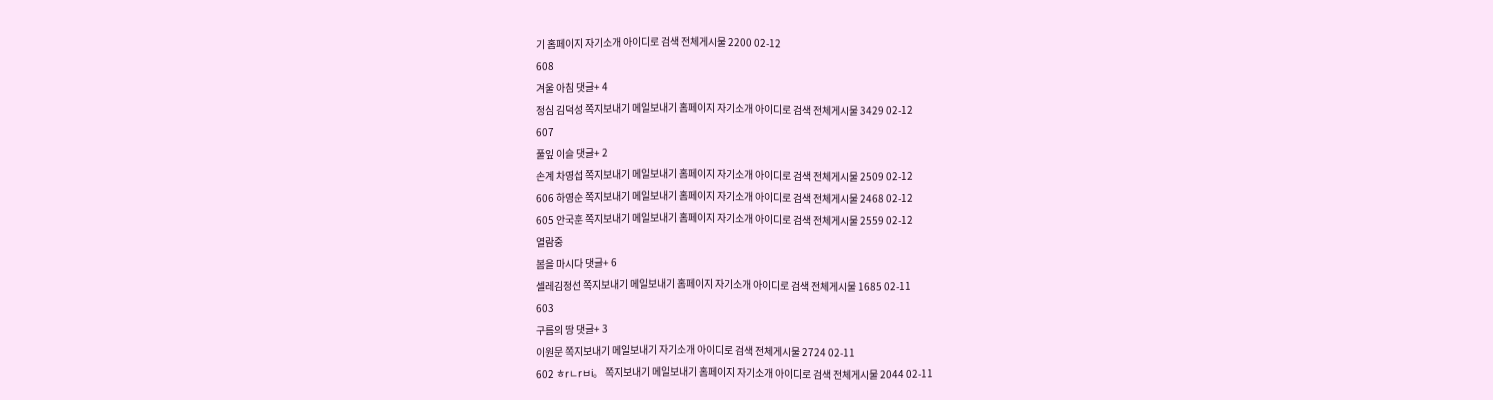기 홈페이지 자기소개 아이디로 검색 전체게시물 2200 02-12
608
겨울 아침 댓글+ 4
정심 김덕성 쪽지보내기 메일보내기 홈페이지 자기소개 아이디로 검색 전체게시물 3429 02-12
607
풀잎 이슬 댓글+ 2
손계 차영섭 쪽지보내기 메일보내기 홈페이지 자기소개 아이디로 검색 전체게시물 2509 02-12
606 하영순 쪽지보내기 메일보내기 홈페이지 자기소개 아이디로 검색 전체게시물 2468 02-12
605 안국훈 쪽지보내기 메일보내기 홈페이지 자기소개 아이디로 검색 전체게시물 2559 02-12
열람중
봄을 마시다 댓글+ 6
셀레김정선 쪽지보내기 메일보내기 홈페이지 자기소개 아이디로 검색 전체게시물 1685 02-11
603
구름의 땅 댓글+ 3
이원문 쪽지보내기 메일보내기 자기소개 아이디로 검색 전체게시물 2724 02-11
602 ㅎrㄴrㅂi。 쪽지보내기 메일보내기 홈페이지 자기소개 아이디로 검색 전체게시물 2044 02-11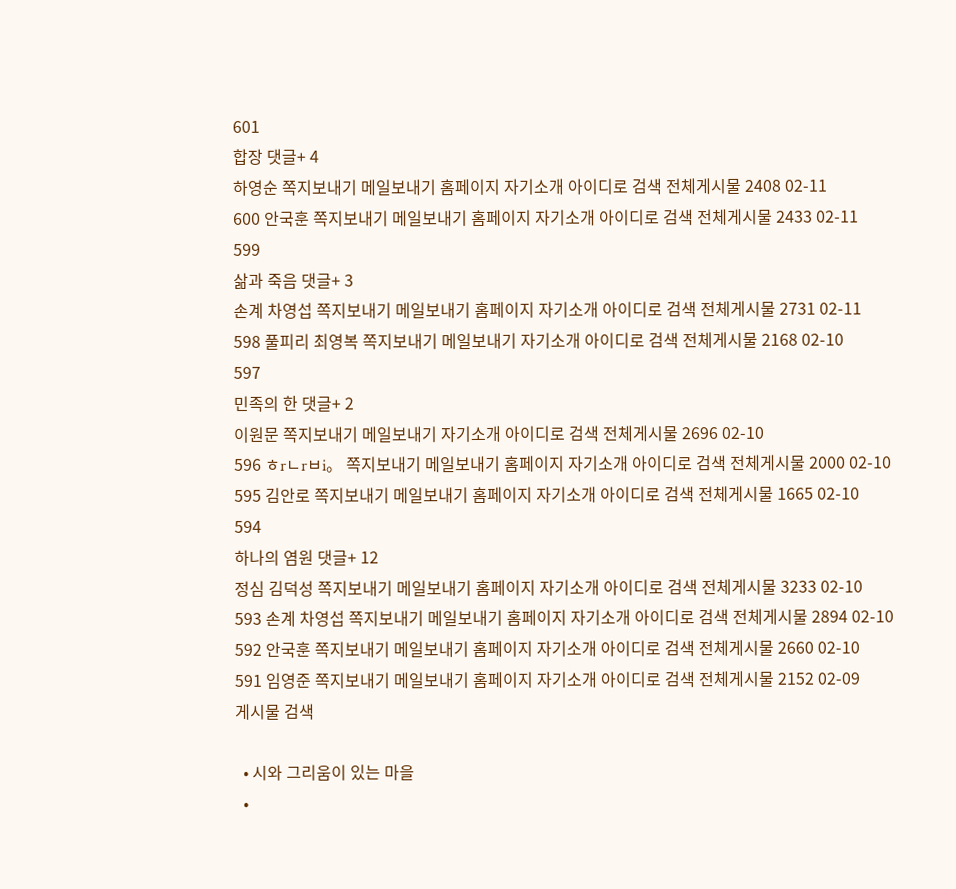601
합장 댓글+ 4
하영순 쪽지보내기 메일보내기 홈페이지 자기소개 아이디로 검색 전체게시물 2408 02-11
600 안국훈 쪽지보내기 메일보내기 홈페이지 자기소개 아이디로 검색 전체게시물 2433 02-11
599
삶과 죽음 댓글+ 3
손계 차영섭 쪽지보내기 메일보내기 홈페이지 자기소개 아이디로 검색 전체게시물 2731 02-11
598 풀피리 최영복 쪽지보내기 메일보내기 자기소개 아이디로 검색 전체게시물 2168 02-10
597
민족의 한 댓글+ 2
이원문 쪽지보내기 메일보내기 자기소개 아이디로 검색 전체게시물 2696 02-10
596 ㅎrㄴrㅂi。 쪽지보내기 메일보내기 홈페이지 자기소개 아이디로 검색 전체게시물 2000 02-10
595 김안로 쪽지보내기 메일보내기 홈페이지 자기소개 아이디로 검색 전체게시물 1665 02-10
594
하나의 염원 댓글+ 12
정심 김덕성 쪽지보내기 메일보내기 홈페이지 자기소개 아이디로 검색 전체게시물 3233 02-10
593 손계 차영섭 쪽지보내기 메일보내기 홈페이지 자기소개 아이디로 검색 전체게시물 2894 02-10
592 안국훈 쪽지보내기 메일보내기 홈페이지 자기소개 아이디로 검색 전체게시물 2660 02-10
591 임영준 쪽지보내기 메일보내기 홈페이지 자기소개 아이디로 검색 전체게시물 2152 02-09
게시물 검색

  • 시와 그리움이 있는 마을
  •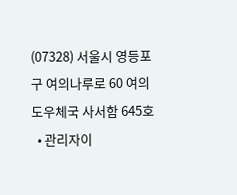(07328) 서울시 영등포구 여의나루로 60 여의도우체국 사서함 645호
  • 관리자이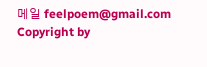메일 feelpoem@gmail.com
Copyright by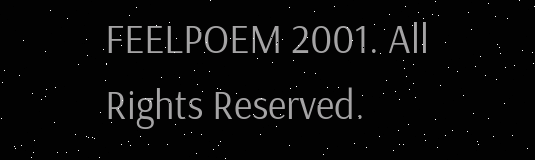FEELPOEM 2001. All Rights Reserved.